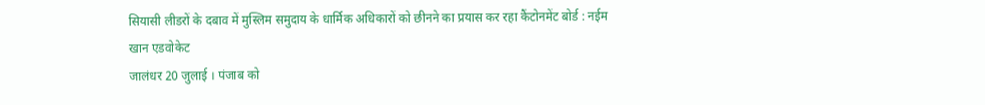सियासी लीडरों के दबाव में मुस्लिम समुदाय के धार्मिक अधिकारों को छीनने का प्रयास कर रहा कैंटोनमेंट बोर्ड : नईम खान एडवोकेट
जालंधर 20 जुलाई । पंजाब को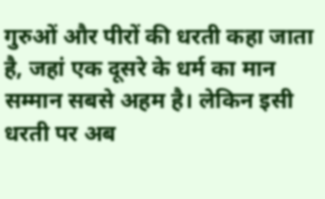गुरुओं और पीरों की धरती कहा जाता है, जहां एक दूसरे के धर्म का मान सम्मान सबसे अहम है। लेकिन इसी धरती पर अब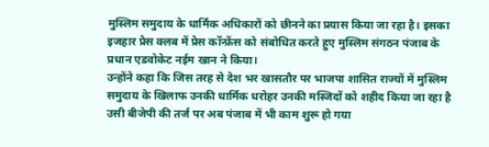मुस्लिम समुदाय के धार्मिक अधिकारों को छीनने का प्रयास किया जा रहा है। इसका इजहार प्रेस क्लब में प्रेस कॉन्फ्रेंस को संबोधित करते हुए मुस्लिम संगठन पंजाब के प्रधान एडवोकेट नईम खान ने किया।
उन्होंने कहा कि जिस तरह से देश भर खासतौर पर भाजपा शासित राज्यों में मुस्लिम समुदाय के खिलाफ उनकी धार्मिक धरोहर उनकी मस्जिदों को शहीद किया जा रहा है उसी बीजेपी की तर्ज पर अब पंजाब में भी काम शुरू हो गया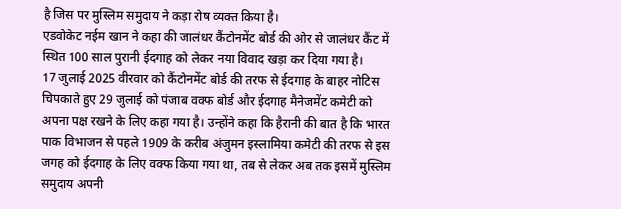है जिस पर मुस्लिम समुदाय ने कड़ा रोष व्यक्त किया है।
एडवोकेट नईम खान ने कहा की जालंधर कैंटोनमेंट बोर्ड की ओर से जालंधर कैंट में स्थित 100 साल पुरानी ईदगाह को लेकर नया विवाद खड़ा कर दिया गया है।
17 जुलाई 2025 वीरवार को कैंटोनमेंट बोर्ड की तरफ से ईदगाह के बाहर नोटिस चिपकाते हुए 29 जुलाई को पंजाब वक्फ बोर्ड और ईदगाह मैनेजमेंट कमेटी को अपना पक्ष रखने के लिए कहा गया है। उन्होंने कहा कि हैरानी की बात है कि भारत पाक विभाजन से पहले 1909 के करीब अंजुमन इस्लामिया कमेटी की तरफ से इस जगह को ईदगाह के लिए वक्फ किया गया था, तब से लेकर अब तक इसमें मुस्लिम समुदाय अपनी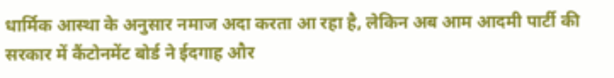धार्मिक आस्था के अनुसार नमाज अदा करता आ रहा है, लेकिन अब आम आदमी पार्टी की सरकार में कैंटोनमेंट बोर्ड ने ईदगाह और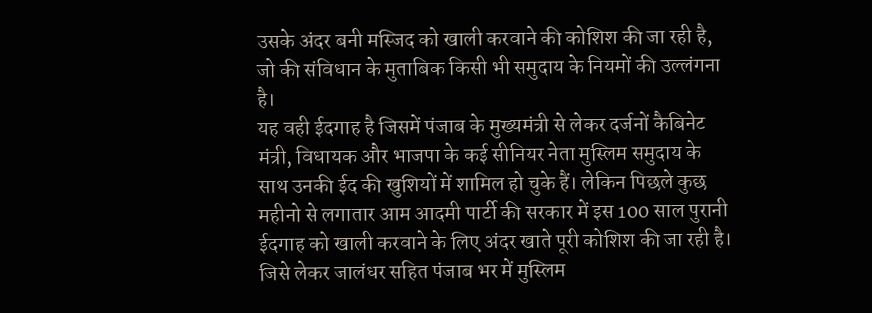उसके अंदर बनी मस्जिद को खाली करवाने की कोशिश की जा रही है, जो की संविधान के मुताबिक किसी भी समुदाय के नियमों की उल्लंगना है।
यह वही ईदगाह है जिसमें पंजाब के मुख्यमंत्री से लेकर दर्जनों कैबिनेट मंत्री, विधायक और भाजपा के कई सीनियर नेता मुस्लिम समुदाय के साथ उनकी ईद की खुशियों में शामिल हो चुके हैं। लेकिन पिछले कुछ महीनो से लगातार आम आदमी पार्टी की सरकार में इस 100 साल पुरानी ईदगाह को खाली करवाने के लिए अंदर खाते पूरी कोशिश की जा रही है। जिसे लेकर जालंधर सहित पंजाब भर में मुस्लिम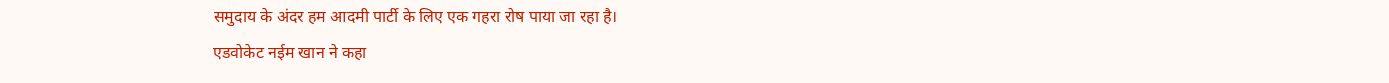समुदाय के अंदर हम आदमी पार्टी के लिए एक गहरा रोष पाया जा रहा है।
एडवोकेट नईम खान ने कहा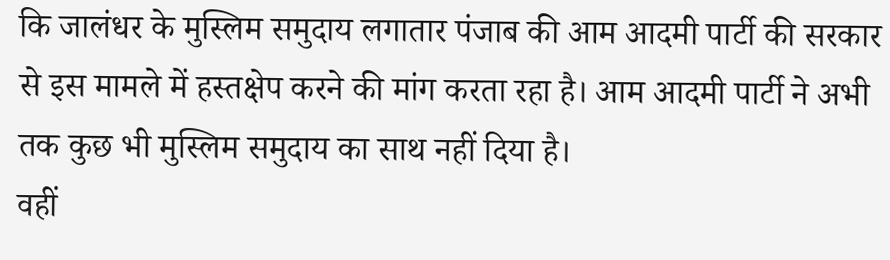कि जालंधर के मुस्लिम समुदाय लगातार पंजाब की आम आदमी पार्टी की सरकार से इस मामले में हस्तक्षेप करने की मांग करता रहा है। आम आदमी पार्टी ने अभी तक कुछ भी मुस्लिम समुदाय का साथ नहीं दिया है।
वहीं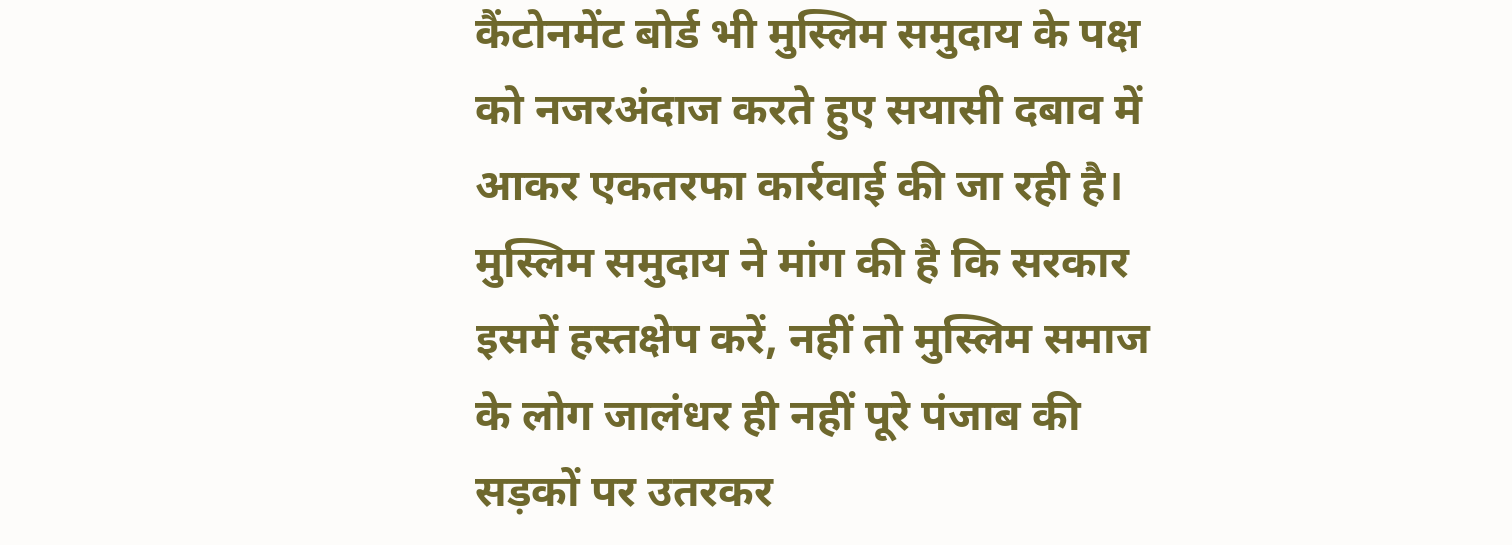कैंटोनमेंट बोर्ड भी मुस्लिम समुदाय के पक्ष को नजरअंदाज करते हुए सयासी दबाव में आकर एकतरफा कार्रवाई की जा रही है। मुस्लिम समुदाय ने मांग की है कि सरकार इसमें हस्तक्षेप करें, नहीं तो मुस्लिम समाज के लोग जालंधर ही नहीं पूरे पंजाब की सड़कों पर उतरकर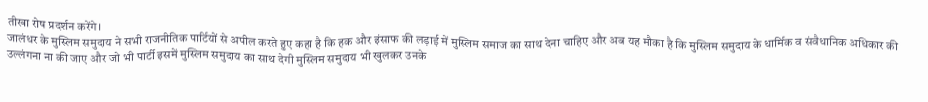तीखा रोष प्रदर्शन करेंगे।
जालंधर के मुस्लिम समुदाय ने सभी राजनीतिक पार्टियों से अपील करते हुए कहा है कि हक और इंसाफ की लड़ाई में मुस्लिम समाज का साथ देना चाहिए और अब यह मौका है कि मुस्लिम समुदाय के धार्मिक व संवैधानिक अधिकार की उल्लंगना ना की जाए और जो भी पार्टी इसमें मुस्लिम समुदाय का साथ देगी मुस्लिम समुदाय भी खुलकर उनके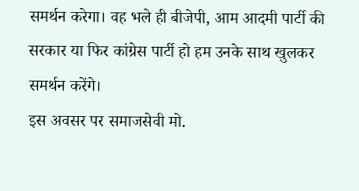समर्थन करेगा। वह भले ही बीजेपी, आम आदमी पार्टी की सरकार या फिर कांग्रेस पार्टी हो हम उनके साथ खुलकर समर्थन करेंगे।
इस अवसर पर समाजसेवी मो.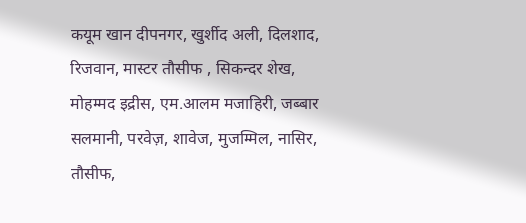कयूम खान दीपनगर, खुर्शीद अली, दिलशाद, रिजवान, मास्टर तौसीफ , सिकन्दर शेख, मोहम्मद इद्रीस, एम.आलम मजाहिरी, जब्बार सलमानी, परवेज़, शावेज, मुजम्मिल, नासिर, तौसीफ,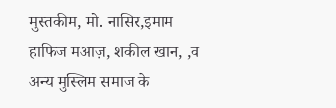मुस्तकीम, मो. नासिर,इमाम हाफिज मआज़, शकील खान, ,व अन्य मुस्लिम समाज के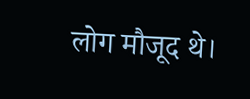लोग मौजूद थे।